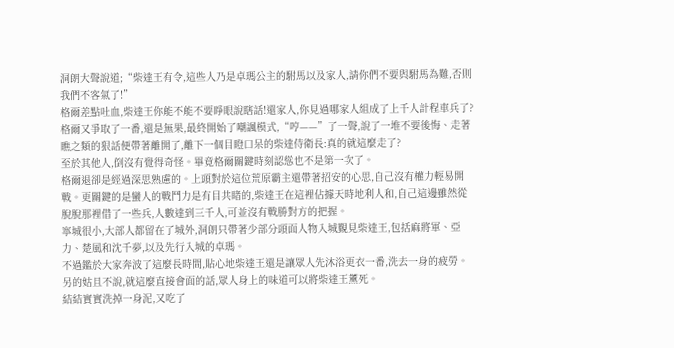洞朗大聲說道;“柴達王有令,這些人乃是卓瑪公主的駙馬以及家人,請你們不要與駙馬為難,否則我們不客氣了!”
格爾差點吐血,柴達王你能不能不要睜眼說瞎話!還家人,你見過哪家人組成了上千人計程車兵了?
格爾又爭取了一番,還是無果,最終開始了嘲諷模式,“哼——”了一聲,說了一堆不要後悔、走著瞧之類的狠話便帶著離開了,離下一個目瞪口呆的柴達侍衛長:真的就這麼走了?
至於其他人,倒沒有覺得奇怪。畢竟格爾關鍵時刻認慫也不是第一次了。
格爾退卻是經過深思熟慮的。上頭對於這位荒原霸主還帶著招安的心思,自己沒有權力輕易開戰。更關鍵的是蠻人的戰鬥力是有目共睹的,柴達王在這裡佔據天時地利人和,自己這邊雖然從脫脫那裡借了一些兵,人數達到三千人,可並沒有戰勝對方的把握。
寧城很小,大部人都留在了城外,洞朗只帶著少部分頭面人物入城覲見柴達王,包括麻將軍、亞力、楚風和沈千夢,以及先行入城的卓瑪。
不過鑑於大家奔波了這麼長時間,貼心地柴達王還是讓眾人先沐浴更衣一番,洗去一身的疲勞。另的姑且不說,就這麼直接會面的話,眾人身上的味道可以將柴達王薰死。
結結實實洗掉一身泥,又吃了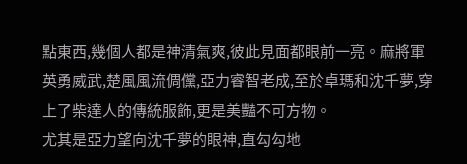點東西,幾個人都是神清氣爽,彼此見面都眼前一亮。麻將軍英勇威武,楚風風流倜儻,亞力睿智老成,至於卓瑪和沈千夢,穿上了柴達人的傳統服飾,更是美豔不可方物。
尤其是亞力望向沈千夢的眼神,直勾勾地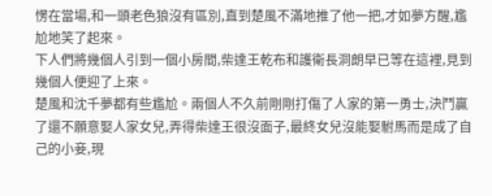愣在當場,和一頭老色狼沒有區別,直到楚風不滿地推了他一把,才如夢方醒,尷尬地笑了起來。
下人們將幾個人引到一個小房間,柴達王乾布和護衛長洞朗早已等在這裡,見到幾個人便迎了上來。
楚風和沈千夢都有些尷尬。兩個人不久前剛剛打傷了人家的第一勇士,決鬥贏了還不願意娶人家女兒,弄得柴達王很沒面子,最終女兒沒能娶駙馬而是成了自己的小妾,現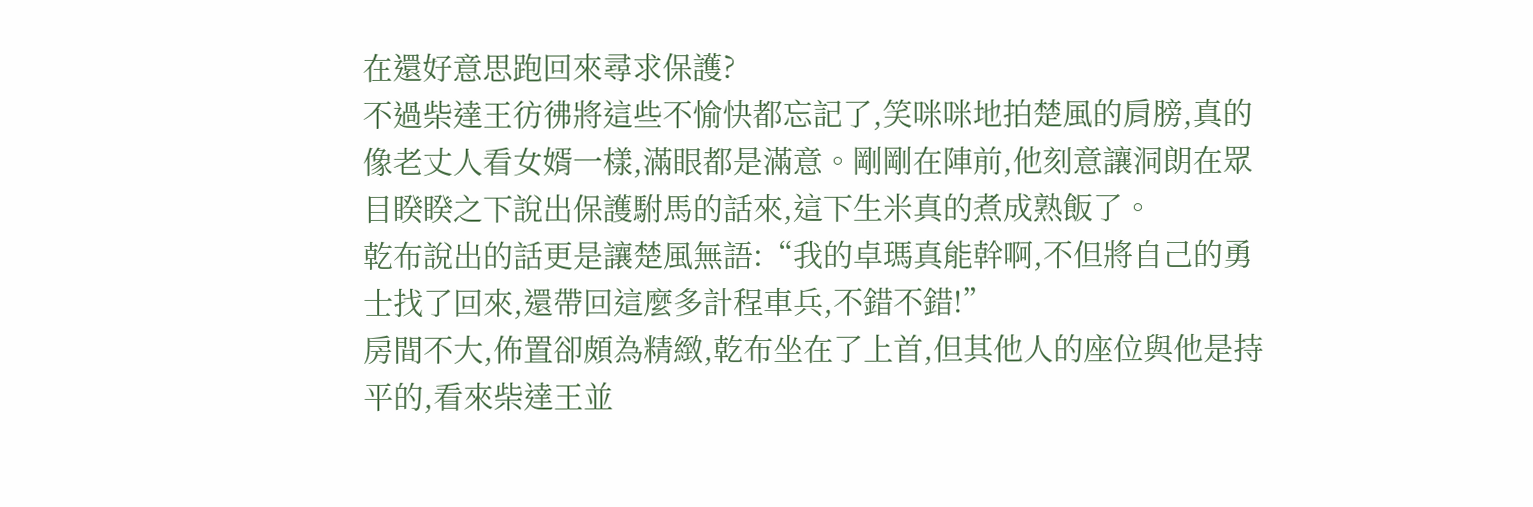在還好意思跑回來尋求保護?
不過柴達王彷彿將這些不愉快都忘記了,笑咪咪地拍楚風的肩膀,真的像老丈人看女婿一樣,滿眼都是滿意。剛剛在陣前,他刻意讓洞朗在眾目睽睽之下說出保護駙馬的話來,這下生米真的煮成熟飯了。
乾布說出的話更是讓楚風無語:“我的卓瑪真能幹啊,不但將自己的勇士找了回來,還帶回這麼多計程車兵,不錯不錯!”
房間不大,佈置卻頗為精緻,乾布坐在了上首,但其他人的座位與他是持平的,看來柴達王並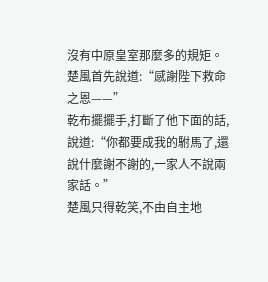沒有中原皇室那麼多的規矩。
楚風首先說道:“感謝陛下救命之恩——”
乾布擺擺手,打斷了他下面的話,說道:“你都要成我的駙馬了,還說什麼謝不謝的,一家人不說兩家話。”
楚風只得乾笑,不由自主地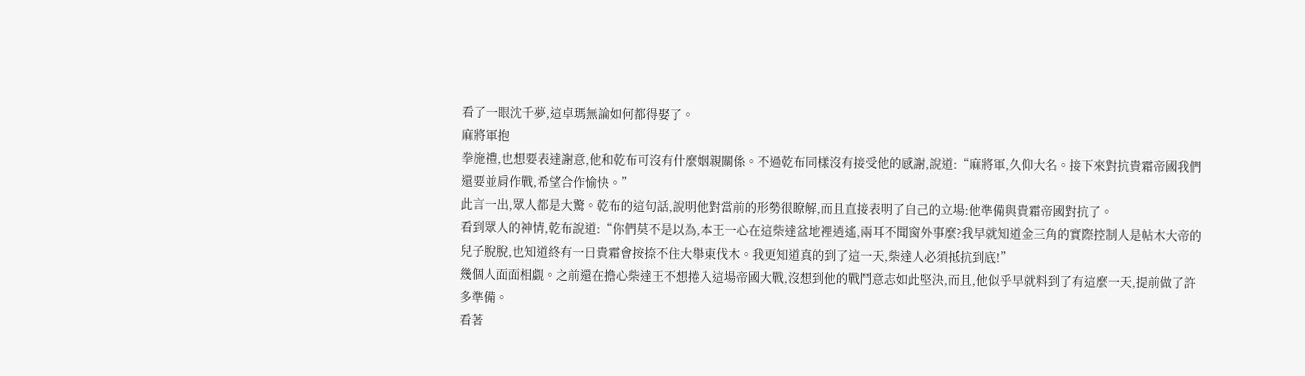看了一眼沈千夢,這卓瑪無論如何都得娶了。
麻將軍抱
拳施禮,也想要表達謝意,他和乾布可沒有什麼姻親關係。不過乾布同樣沒有接受他的感謝,說道:“麻將軍,久仰大名。接下來對抗貴霜帝國我們還要並肩作戰,希望合作愉快。”
此言一出,眾人都是大驚。乾布的這句話,說明他對當前的形勢很瞭解,而且直接表明了自己的立場:他準備與貴霜帝國對抗了。
看到眾人的神情,乾布說道:“你們莫不是以為,本王一心在這柴達盆地裡逍遙,兩耳不聞窗外事麼?我早就知道金三角的實際控制人是帖木大帝的兒子脫脫,也知道終有一日貴霜會按捺不住大舉東伐木。我更知道真的到了這一天,柴達人必須抵抗到底!”
幾個人面面相覷。之前還在擔心柴達王不想捲入這場帝國大戰,沒想到他的戰鬥意志如此堅決,而且,他似乎早就料到了有這麼一天,提前做了許多準備。
看著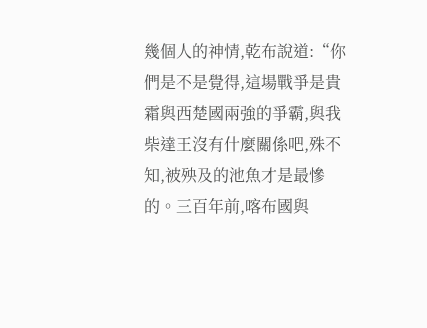幾個人的神情,乾布說道:“你們是不是覺得,這場戰爭是貴霜與西楚國兩強的爭霸,與我柴達王沒有什麼關係吧,殊不知,被殃及的池魚才是最慘的。三百年前,喀布國與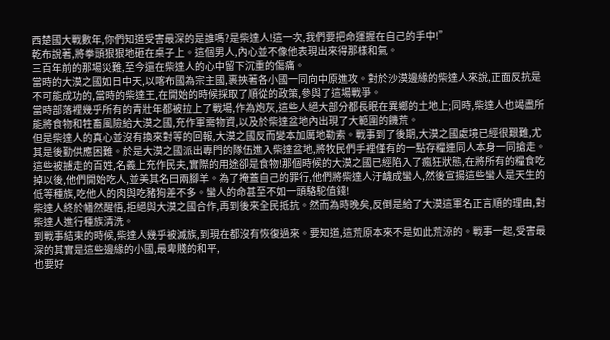西楚國大戰數年,你們知道受害最深的是誰嗎?是柴達人!這一次,我們要把命運握在自己的手中!”
乾布說著,將拳頭狠狠地砸在桌子上。這個男人,內心並不像他表現出來得那樣和氣。
三百年前的那場災難,至今還在柴達人的心中留下沉重的傷痛。
當時的大漠之國如日中天,以喀布國為宗主國,裹挾著各小國一同向中原進攻。對於沙漠邊緣的柴達人來說,正面反抗是不可能成功的,當時的柴達王,在開始的時候採取了順從的政策,參與了這場戰爭。
當時部落裡幾乎所有的青壯年都被拉上了戰場,作為炮灰,這些人絕大部分都長眠在異鄉的土地上;同時,柴達人也竭盡所能將食物和牲畜風險給大漠之國,充作軍需物資,以及於柴達盆地內出現了大範圍的饑荒。
但是柴達人的真心並沒有換來對等的回報,大漠之國反而變本加厲地勒索。戰事到了後期,大漠之國處境已經很艱難,尤其是後勤供應困難。於是大漠之國派出專門的隊伍進入柴達盆地,將牧民們手裡僅有的一點存糧連同人本身一同搶走。
這些被擄走的百姓,名義上充作民夫,實際的用途卻是食物!那個時候的大漠之國已經陷入了瘋狂狀態,在將所有的糧食吃掉以後,他們開始吃人,並美其名曰兩腳羊。為了掩蓋自己的罪行,他們將柴達人汙衊成蠻人,然後宣揚這些蠻人是天生的低等種族,吃他人的肉與吃豬狗差不多。蠻人的命甚至不如一頭駱駝值錢!
柴達人終於幡然醒悟,拒絕與大漠之國合作,再到後來全民抵抗。然而為時晚矣,反倒是給了大漠這軍名正言順的理由,對柴達人進行種族清洗。
到戰事結束的時候,柴達人幾乎被滅族,到現在都沒有恢復過來。要知道,這荒原本來不是如此荒涼的。戰事一起,受害最深的其實是這些邊緣的小國,最卑賤的和平,
也要好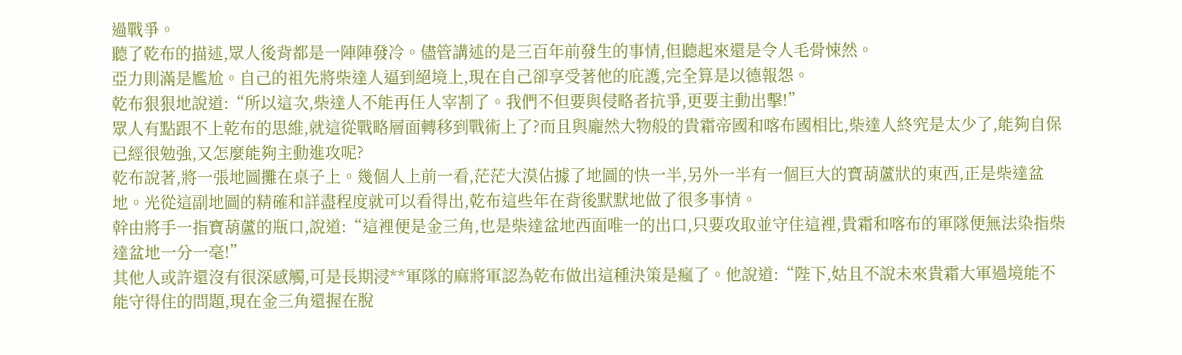過戰爭。
聽了乾布的描述,眾人後背都是一陣陣發冷。儘管講述的是三百年前發生的事情,但聽起來還是令人毛骨悚然。
亞力則滿是尷尬。自己的祖先將柴達人逼到絕境上,現在自己卻享受著他的庇護,完全算是以德報怨。
乾布狠狠地說道:“所以這次,柴達人不能再任人宰割了。我們不但要與侵略者抗爭,更要主動出擊!”
眾人有點跟不上乾布的思維,就這從戰略層面轉移到戰術上了?而且與龐然大物般的貴霜帝國和喀布國相比,柴達人終究是太少了,能夠自保已經很勉強,又怎麼能夠主動進攻呢?
乾布說著,將一張地圖攤在桌子上。幾個人上前一看,茫茫大漠佔據了地圖的快一半,另外一半有一個巨大的寶葫蘆狀的東西,正是柴達盆地。光從這副地圖的精確和詳盡程度就可以看得出,乾布這些年在背後默默地做了很多事情。
幹由將手一指寶葫蘆的瓶口,說道:“這裡便是金三角,也是柴達盆地西面唯一的出口,只要攻取並守住這裡,貴霜和喀布的軍隊便無法染指柴達盆地一分一毫!”
其他人或許還沒有很深感觸,可是長期浸**軍隊的麻將軍認為乾布做出這種決策是瘋了。他說道:“陛下,姑且不說未來貴霜大軍過境能不能守得住的問題,現在金三角還握在脫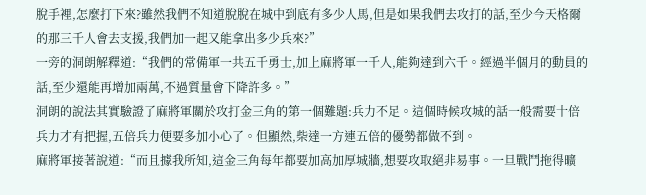脫手裡,怎麼打下來?雖然我們不知道脫脫在城中到底有多少人馬,但是如果我們去攻打的話,至少今天格爾的那三千人會去支援,我們加一起又能拿出多少兵來?”
一旁的洞朗解釋道:“我們的常備軍一共五千勇士,加上麻將軍一千人,能夠達到六千。經過半個月的動員的話,至少還能再增加兩萬,不過質量會下降許多。”
洞朗的說法其實驗證了麻將軍關於攻打金三角的第一個難題:兵力不足。這個時候攻城的話一般需要十倍兵力才有把握,五倍兵力便要多加小心了。但顯然,柴達一方連五倍的優勢都做不到。
麻將軍接著說道:“而且據我所知,這金三角每年都要加高加厚城牆,想要攻取絕非易事。一旦戰鬥拖得曠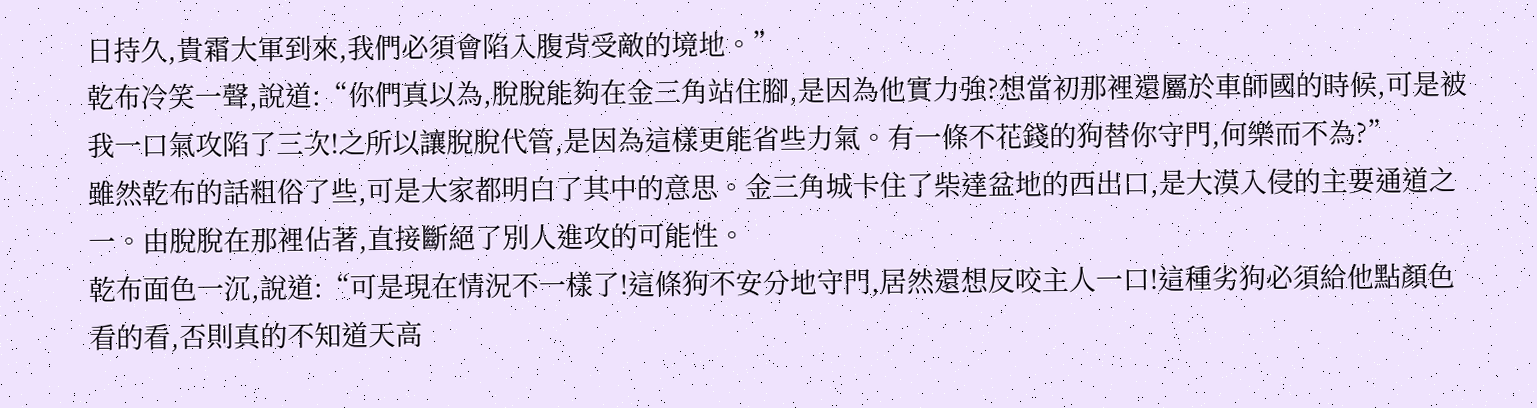日持久,貴霜大軍到來,我們必須會陷入腹背受敵的境地。”
乾布冷笑一聲,說道:“你們真以為,脫脫能夠在金三角站住腳,是因為他實力強?想當初那裡還屬於車師國的時候,可是被我一口氣攻陷了三次!之所以讓脫脫代管,是因為這樣更能省些力氣。有一條不花錢的狗替你守門,何樂而不為?”
雖然乾布的話粗俗了些,可是大家都明白了其中的意思。金三角城卡住了柴達盆地的西出口,是大漠入侵的主要通道之一。由脫脫在那裡佔著,直接斷絕了別人進攻的可能性。
乾布面色一沉,說道:“可是現在情況不一樣了!這條狗不安分地守門,居然還想反咬主人一口!這種劣狗必須給他點顏色看的看,否則真的不知道天高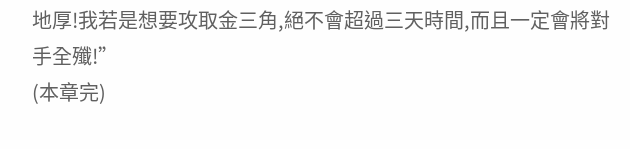地厚!我若是想要攻取金三角,絕不會超過三天時間,而且一定會將對手全殲!”
(本章完)